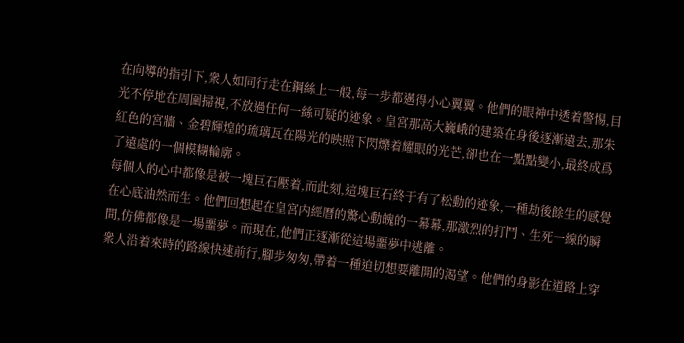在向導的指引下,衆人如同行走在鋼絲上一般,每一步都邁得小心翼翼。他們的眼神中透着警惕,目光不停地在周圍掃視,不放過任何一絲可疑的迹象。皇宮那高大巍峨的建築在身後逐漸遠去,那朱紅色的宮牆、金碧輝煌的琉璃瓦在陽光的映照下閃爍着耀眼的光芒,卻也在一點點變小,最終成爲了遠處的一個模糊輪廓。
每個人的心中都像是被一塊巨石壓着,而此刻,這塊巨石終于有了松動的迹象,一種劫後餘生的感覺在心底油然而生。他們回想起在皇宮内經曆的驚心動魄的一幕幕,那激烈的打鬥、生死一線的瞬間,仿佛都像是一場噩夢。而現在,他們正逐漸從這場噩夢中逃離。
衆人沿着來時的路線快速前行,腳步匆匆,帶着一種迫切想要離開的渴望。他們的身影在道路上穿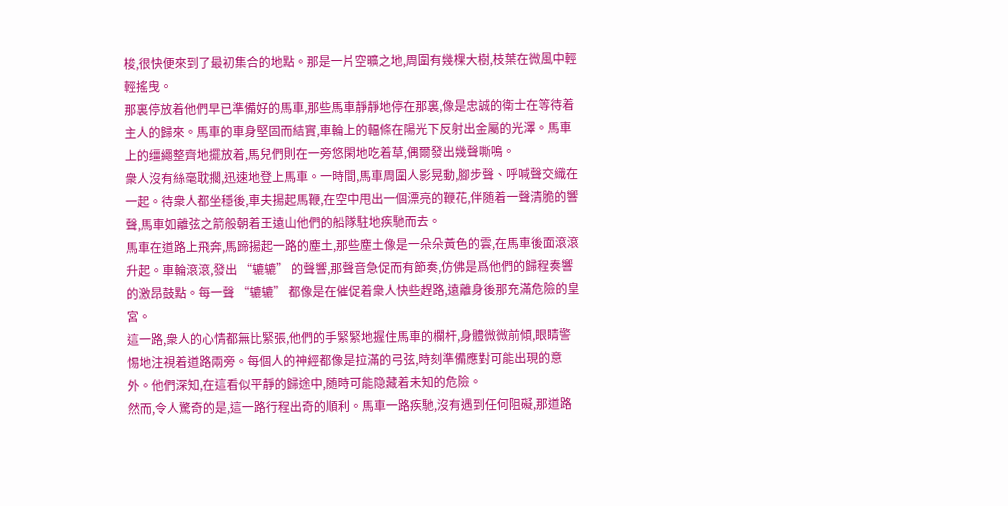梭,很快便來到了最初集合的地點。那是一片空曠之地,周圍有幾棵大樹,枝葉在微風中輕輕搖曳。
那裏停放着他們早已準備好的馬車,那些馬車靜靜地停在那裏,像是忠誠的衛士在等待着主人的歸來。馬車的車身堅固而結實,車輪上的輻條在陽光下反射出金屬的光澤。馬車上的缰繩整齊地擺放着,馬兒們則在一旁悠閑地吃着草,偶爾發出幾聲嘶鳴。
衆人沒有絲毫耽擱,迅速地登上馬車。一時間,馬車周圍人影晃動,腳步聲、呼喊聲交織在一起。待衆人都坐穩後,車夫揚起馬鞭,在空中甩出一個漂亮的鞭花,伴随着一聲清脆的響聲,馬車如離弦之箭般朝着王遠山他們的船隊駐地疾馳而去。
馬車在道路上飛奔,馬蹄揚起一路的塵土,那些塵土像是一朵朵黃色的雲,在馬車後面滾滾升起。車輪滾滾,發出 “辘辘” 的聲響,那聲音急促而有節奏,仿佛是爲他們的歸程奏響的激昂鼓點。每一聲 “辘辘” 都像是在催促着衆人快些趕路,遠離身後那充滿危險的皇宮。
這一路,衆人的心情都無比緊張,他們的手緊緊地握住馬車的欄杆,身體微微前傾,眼睛警惕地注視着道路兩旁。每個人的神經都像是拉滿的弓弦,時刻準備應對可能出現的意外。他們深知,在這看似平靜的歸途中,随時可能隐藏着未知的危險。
然而,令人驚奇的是,這一路行程出奇的順利。馬車一路疾馳,沒有遇到任何阻礙,那道路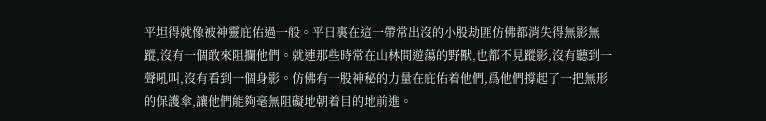平坦得就像被神靈庇佑過一般。平日裏在這一帶常出沒的小股劫匪仿佛都消失得無影無蹤,沒有一個敢來阻攔他們。就連那些時常在山林間遊蕩的野獸,也都不見蹤影,沒有聽到一聲吼叫,沒有看到一個身影。仿佛有一股神秘的力量在庇佑着他們,爲他們撐起了一把無形的保護傘,讓他們能夠毫無阻礙地朝着目的地前進。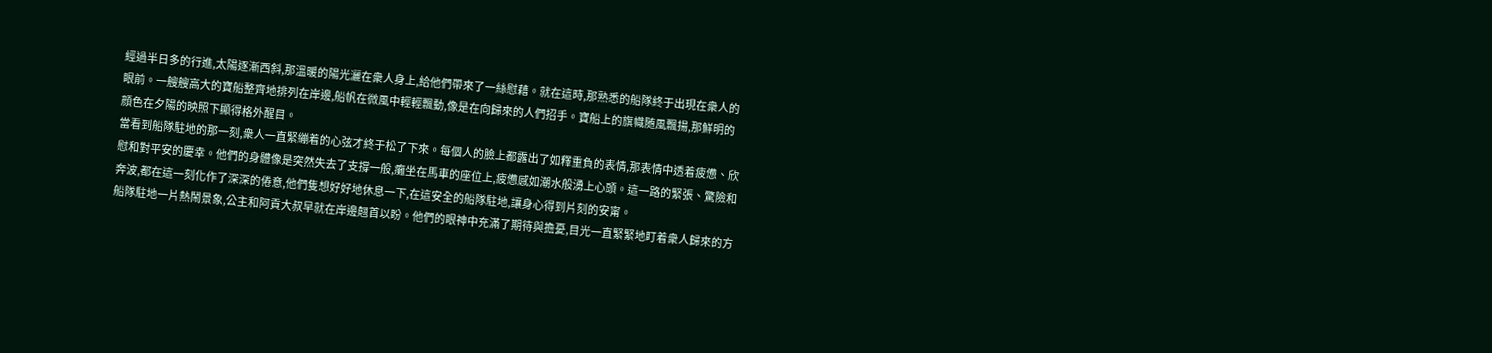經過半日多的行進,太陽逐漸西斜,那溫暖的陽光灑在衆人身上,給他們帶來了一絲慰藉。就在這時,那熟悉的船隊終于出現在衆人的眼前。一艘艘高大的寶船整齊地排列在岸邊,船帆在微風中輕輕飄動,像是在向歸來的人們招手。寶船上的旗幟随風飄揚,那鮮明的顔色在夕陽的映照下顯得格外醒目。
當看到船隊駐地的那一刻,衆人一直緊繃着的心弦才終于松了下來。每個人的臉上都露出了如釋重負的表情,那表情中透着疲憊、欣慰和對平安的慶幸。他們的身體像是突然失去了支撐一般,癱坐在馬車的座位上,疲憊感如潮水般湧上心頭。這一路的緊張、驚險和奔波,都在這一刻化作了深深的倦意,他們隻想好好地休息一下,在這安全的船隊駐地,讓身心得到片刻的安甯。
船隊駐地一片熱鬧景象,公主和阿貢大叔早就在岸邊翹首以盼。他們的眼神中充滿了期待與擔憂,目光一直緊緊地盯着衆人歸來的方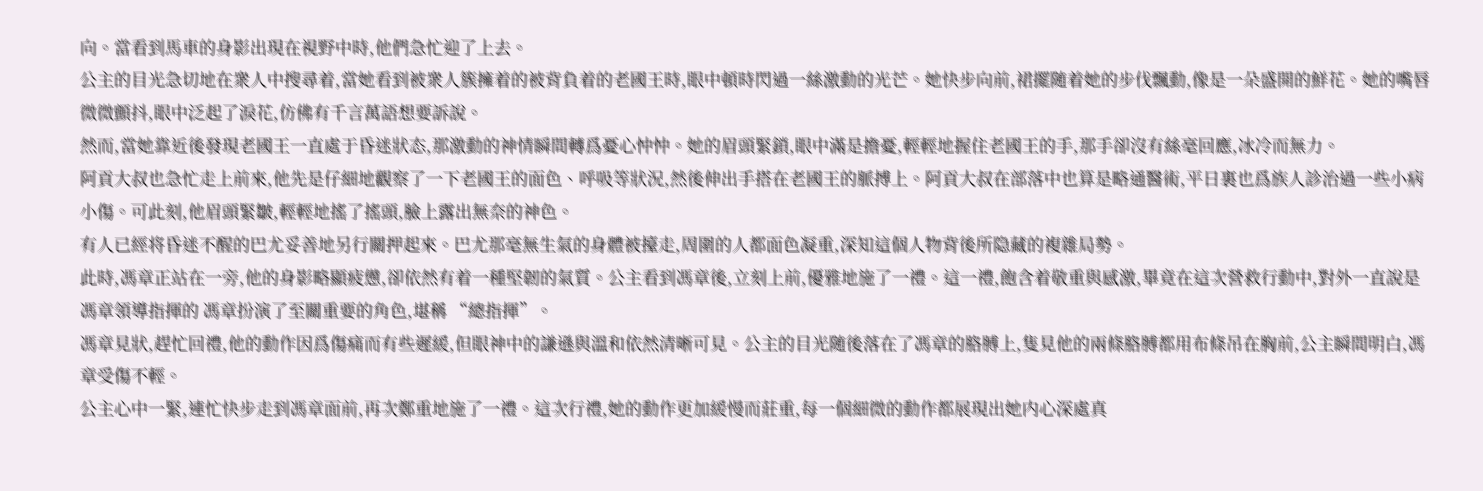向。當看到馬車的身影出現在視野中時,他們急忙迎了上去。
公主的目光急切地在衆人中搜尋着,當她看到被衆人簇擁着的被背負着的老國王時,眼中頓時閃過一絲激動的光芒。她快步向前,裙擺随着她的步伐飄動,像是一朵盛開的鮮花。她的嘴唇微微顫抖,眼中泛起了淚花,仿佛有千言萬語想要訴說。
然而,當她靠近後發現老國王一直處于昏迷狀态,那激動的神情瞬間轉爲憂心忡忡。她的眉頭緊鎖,眼中滿是擔憂,輕輕地握住老國王的手,那手卻沒有絲毫回應,冰冷而無力。
阿貢大叔也急忙走上前來,他先是仔細地觀察了一下老國王的面色、呼吸等狀況,然後伸出手搭在老國王的脈搏上。阿貢大叔在部落中也算是略通醫術,平日裏也爲族人診治過一些小病小傷。可此刻,他眉頭緊皺,輕輕地搖了搖頭,臉上露出無奈的神色。
有人已經将昏迷不醒的巴尤妥善地另行關押起來。巴尤那毫無生氣的身體被擡走,周圍的人都面色凝重,深知這個人物背後所隐藏的複雜局勢。
此時,馮章正站在一旁,他的身影略顯疲憊,卻依然有着一種堅韌的氣質。公主看到馮章後,立刻上前,優雅地施了一禮。這一禮,飽含着敬重與感激,畢竟在這次營救行動中,對外一直說是馮章領導指揮的 馮章扮演了至關重要的角色,堪稱 “總指揮”。
馮章見狀,趕忙回禮,他的動作因爲傷痛而有些遲緩,但眼神中的謙遜與溫和依然清晰可見。公主的目光随後落在了馮章的胳膊上,隻見他的兩條胳膊都用布條吊在胸前,公主瞬間明白,馮章受傷不輕。
公主心中一緊,連忙快步走到馮章面前,再次鄭重地施了一禮。這次行禮,她的動作更加緩慢而莊重,每一個細微的動作都展現出她内心深處真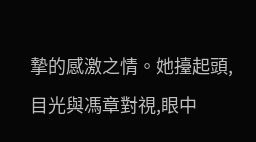摯的感激之情。她擡起頭,目光與馮章對視,眼中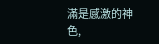滿是感激的神色,